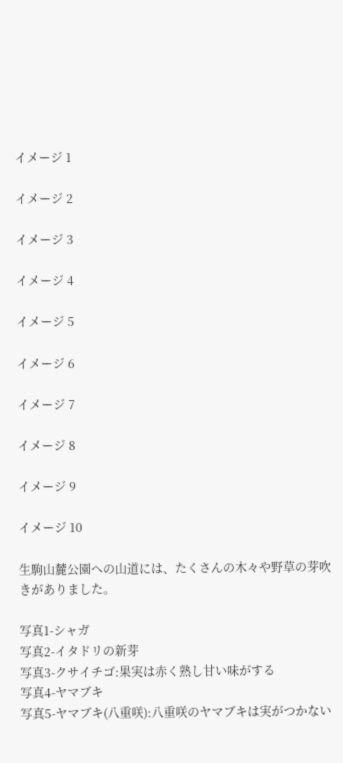イメージ 1

イメージ 2

イメージ 3

イメージ 4

イメージ 5

イメージ 6

イメージ 7

イメージ 8

イメージ 9

イメージ 10

生駒山麓公園への山道には、たくさんの木々や野草の芽吹きがありました。

写真1-シャガ
写真2-イタドリの新芽
写真3-クサイチゴ:果実は赤く熟し甘い味がする
写真4-ヤマブキ
写真5-ヤマブキ(八重咲):八重咲のヤマブキは実がつかない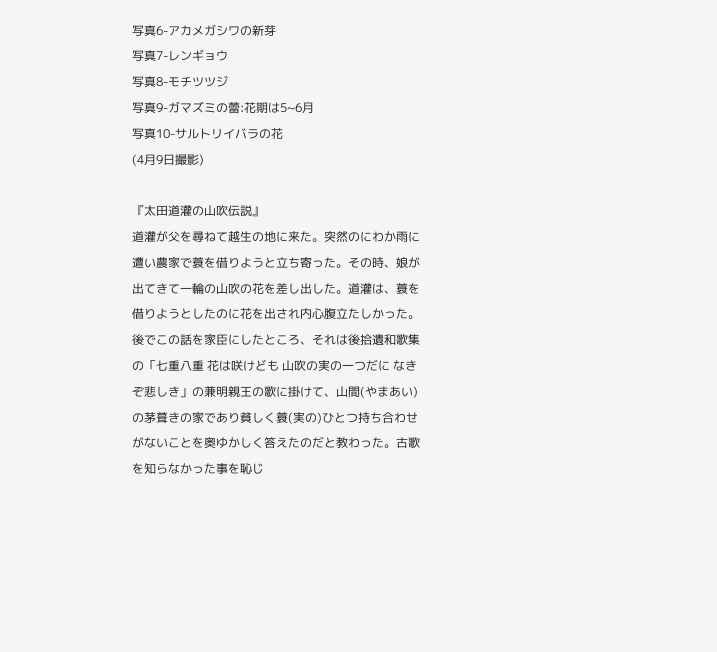写真6-アカメガシワの新芽
写真7-レンギョウ
写真8-モチツツジ
写真9-ガマズミの蕾:花期は5~6月
写真10-サルトリイバラの花
(4月9日撮影)

『太田道灌の山吹伝説』
道灌が父を尋ねて越生の地に来た。突然のにわか雨に遭い農家で蓑を借りようと立ち寄った。その時、娘が出てきて一輪の山吹の花を差し出した。道灌は、蓑を借りようとしたのに花を出され内心腹立たしかった。後でこの話を家臣にしたところ、それは後拾遺和歌集の「七重八重 花は咲けども 山吹の実の一つだに なきぞ悲しき」の兼明親王の歌に掛けて、山間(やまあい)の茅葺きの家であり貧しく蓑(実の)ひとつ持ち合わせがないことを奥ゆかしく答えたのだと教わった。古歌を知らなかった事を恥じ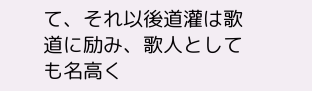て、それ以後道灌は歌道に励み、歌人としても名高く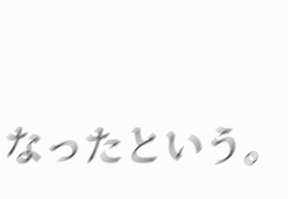なったという。